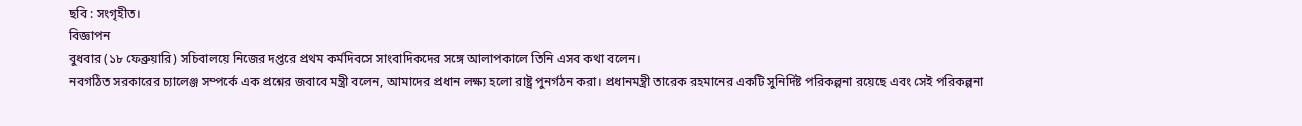ছবি : সংগৃহীত।
বিজ্ঞাপন
বুধবার (১৮ ফেব্রুয়ারি) সচিবালয়ে নিজের দপ্তরে প্রথম কর্মদিবসে সাংবাদিকদের সঙ্গে আলাপকালে তিনি এসব কথা বলেন।
নবগঠিত সরকারের চ্যালেঞ্জ সম্পর্কে এক প্রশ্নের জবাবে মন্ত্রী বলেন, আমাদের প্রধান লক্ষ্য হলো রাষ্ট্র পুনর্গঠন করা। প্রধানমন্ত্রী তারেক রহমানের একটি সুনির্দিষ্ট পরিকল্পনা রয়েছে এবং সেই পরিকল্পনা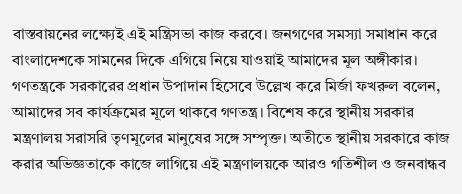বাস্তবায়নের লক্ষ্যেই এই মন্ত্রিসভা কাজ করবে। জনগণের সমস্যা সমাধান করে বাংলাদেশকে সামনের দিকে এগিয়ে নিয়ে যাওয়াই আমাদের মূল অঙ্গীকার।
গণতন্ত্রকে সরকারের প্রধান উপাদান হিসেবে উল্লেখ করে মির্জা ফখরুল বলেন, আমাদের সব কার্যক্রমের মূলে থাকবে গণতন্ত্র। বিশেষ করে স্থানীয় সরকার মন্ত্রণালয় সরাসরি তৃণমূলের মানুষের সঙ্গে সম্পৃক্ত। অতীতে স্থানীয় সরকারে কাজ করার অভিজ্ঞতাকে কাজে লাগিয়ে এই মন্ত্রণালয়কে আরও গতিশীল ও জনবান্ধব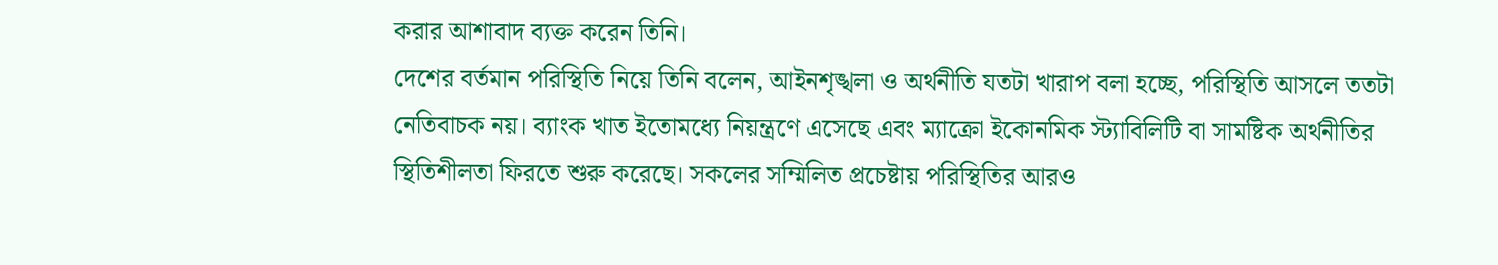করার আশাবাদ ব্যক্ত করেন তিনি।
দেশের বর্তমান পরিস্থিতি নিয়ে তিনি বলেন, আইনশৃঙ্খলা ও অর্থনীতি যতটা খারাপ বলা হচ্ছে, পরিস্থিতি আসলে ততটা নেতিবাচক নয়। ব্যাংক খাত ইতোমধ্যে নিয়ন্ত্রণে এসেছে এবং ম্যাক্রো ইকোনমিক স্ট্যাবিলিটি বা সামষ্টিক অর্থনীতির স্থিতিশীলতা ফিরতে শুরু করেছে। সকলের সম্মিলিত প্রচেষ্টায় পরিস্থিতির আরও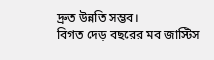দ্রুত উন্নতি সম্ভব।
বিগত দেড় বছরের মব জাস্টিস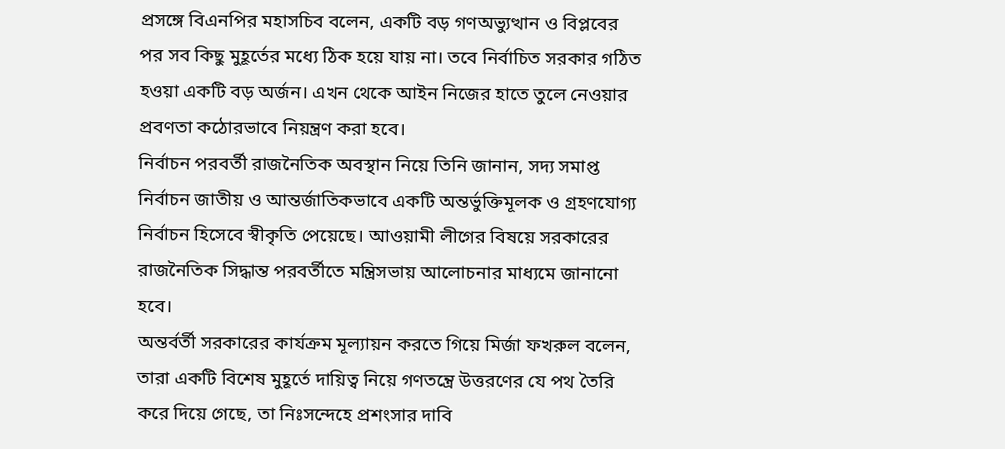প্রসঙ্গে বিএনপির মহাসচিব বলেন, একটি বড় গণঅভ্যুত্থান ও বিপ্লবের পর সব কিছু মুহূর্তের মধ্যে ঠিক হয়ে যায় না। তবে নির্বাচিত সরকার গঠিত হওয়া একটি বড় অর্জন। এখন থেকে আইন নিজের হাতে তুলে নেওয়ার প্রবণতা কঠোরভাবে নিয়ন্ত্রণ করা হবে।
নির্বাচন পরবর্তী রাজনৈতিক অবস্থান নিয়ে তিনি জানান, সদ্য সমাপ্ত নির্বাচন জাতীয় ও আন্তর্জাতিকভাবে একটি অন্তর্ভুক্তিমূলক ও গ্রহণযোগ্য নির্বাচন হিসেবে স্বীকৃতি পেয়েছে। আওয়ামী লীগের বিষয়ে সরকারের রাজনৈতিক সিদ্ধান্ত পরবর্তীতে মন্ত্রিসভায় আলোচনার মাধ্যমে জানানো হবে।
অন্তর্বর্তী সরকারের কার্যক্রম মূল্যায়ন করতে গিয়ে মির্জা ফখরুল বলেন, তারা একটি বিশেষ মুহূর্তে দায়িত্ব নিয়ে গণতন্ত্রে উত্তরণের যে পথ তৈরি করে দিয়ে গেছে, তা নিঃসন্দেহে প্রশংসার দাবি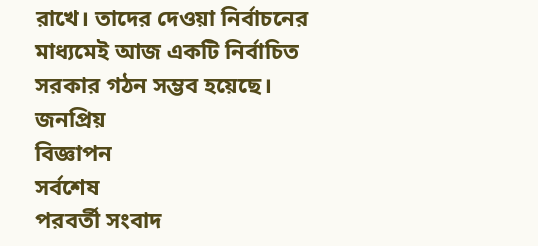রাখে। তাদের দেওয়া নির্বাচনের মাধ্যমেই আজ একটি নির্বাচিত সরকার গঠন সম্ভব হয়েছে।
জনপ্রিয়
বিজ্ঞাপন
সর্বশেষ
পরবর্তী সংবাদ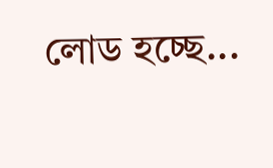লোড হচ্ছে...